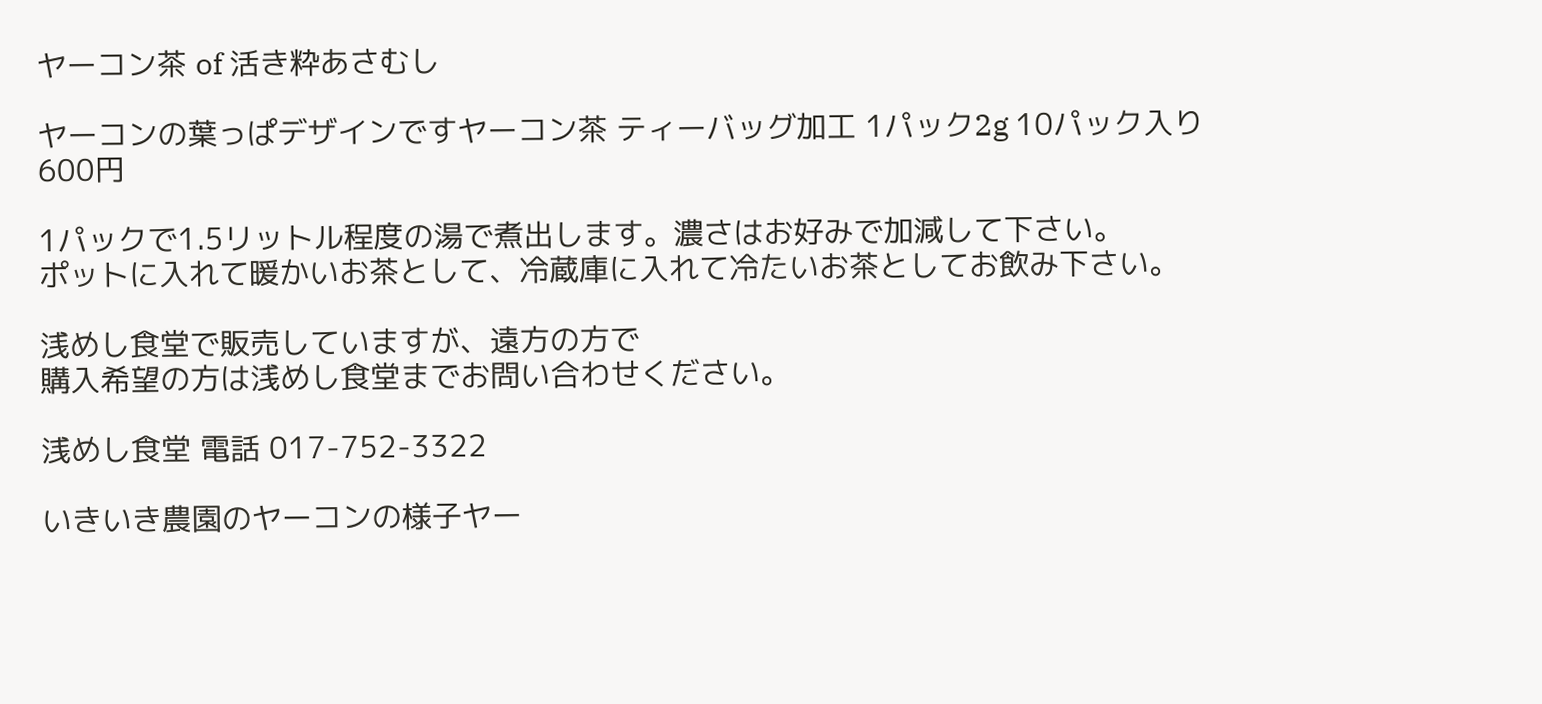ヤーコン茶 of 活き粋あさむし

ヤーコンの葉っぱデザインですヤーコン茶 ティーバッグ加工 1パック2g 10パック入り 600円

1パックで1.5リットル程度の湯で煮出します。濃さはお好みで加減して下さい。
ポットに入れて暖かいお茶として、冷蔵庫に入れて冷たいお茶としてお飲み下さい。

浅めし食堂で販売していますが、遠方の方で
購入希望の方は浅めし食堂までお問い合わせください。

浅めし食堂 電話 017-752-3322

いきいき農園のヤーコンの様子ヤー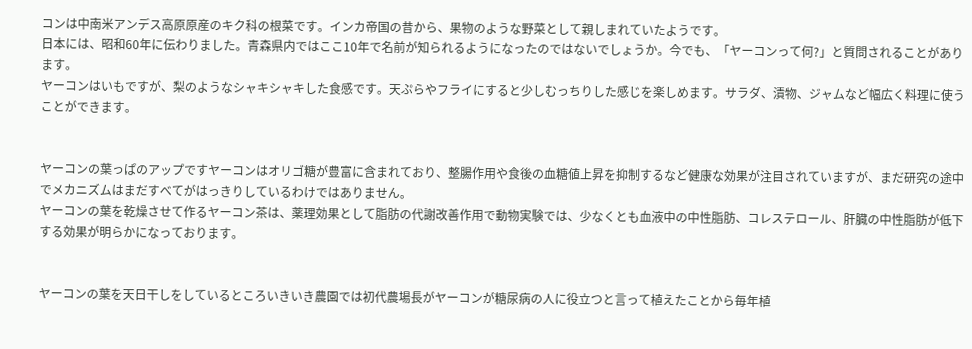コンは中南米アンデス高原原産のキク科の根菜です。インカ帝国の昔から、果物のような野菜として親しまれていたようです。
日本には、昭和60年に伝わりました。青森県内ではここ10年で名前が知られるようになったのではないでしょうか。今でも、「ヤーコンって何?」と質問されることがあります。
ヤーコンはいもですが、梨のようなシャキシャキした食感です。天ぷらやフライにすると少しむっちりした感じを楽しめます。サラダ、漬物、ジャムなど幅広く料理に使うことができます。


ヤーコンの葉っぱのアップですヤーコンはオリゴ糖が豊富に含まれており、整腸作用や食後の血糖値上昇を抑制するなど健康な効果が注目されていますが、まだ研究の途中でメカニズムはまだすべてがはっきりしているわけではありません。
ヤーコンの葉を乾燥させて作るヤーコン茶は、薬理効果として脂肪の代謝改善作用で動物実験では、少なくとも血液中の中性脂肪、コレステロール、肝臓の中性脂肪が低下する効果が明らかになっております。


ヤーコンの葉を天日干しをしているところいきいき農園では初代農場長がヤーコンが糖尿病の人に役立つと言って植えたことから毎年植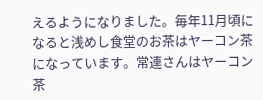えるようになりました。毎年11月頃になると浅めし食堂のお茶はヤーコン茶になっています。常連さんはヤーコン茶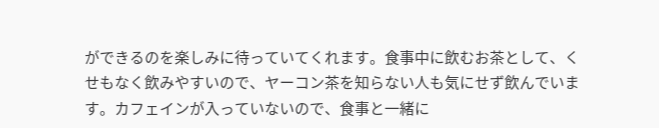ができるのを楽しみに待っていてくれます。食事中に飲むお茶として、くせもなく飲みやすいので、ヤーコン茶を知らない人も気にせず飲んでいます。カフェインが入っていないので、食事と一緒に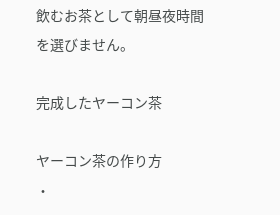飲むお茶として朝昼夜時間を選びません。

完成したヤーコン茶

ヤーコン茶の作り方
・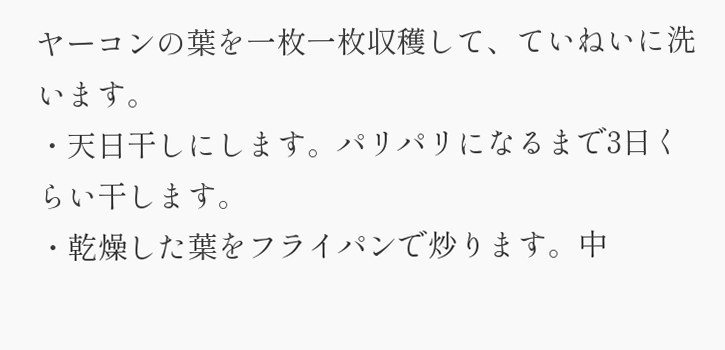ヤーコンの葉を一枚一枚収穫して、ていねいに洗います。
・天日干しにします。パリパリになるまで3日くらい干します。
・乾燥した葉をフライパンで炒ります。中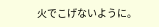火でこげないように。